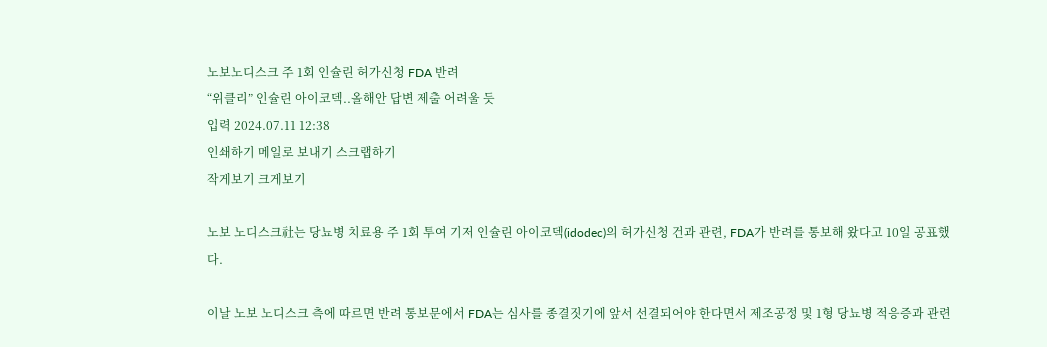노보노디스크 주 1회 인슐린 허가신청 FDA 반려
“위클리” 인슐린 아이코덱..올해안 답변 제출 어려울 듯
입력 2024.07.11 12:38
인쇄하기 메일로 보내기 스크랩하기
작게보기 크게보기

노보 노디스크社는 당뇨병 치료용 주 1회 투여 기저 인슐린 아이코덱(idodec)의 허가신청 건과 관련, FDA가 반려를 통보해 왔다고 10일 공표했다.

이날 노보 노디스크 측에 따르면 반려 통보문에서 FDA는 심사를 종결짓기에 앞서 선결되어야 한다면서 제조공정 및 1형 당뇨병 적응증과 관련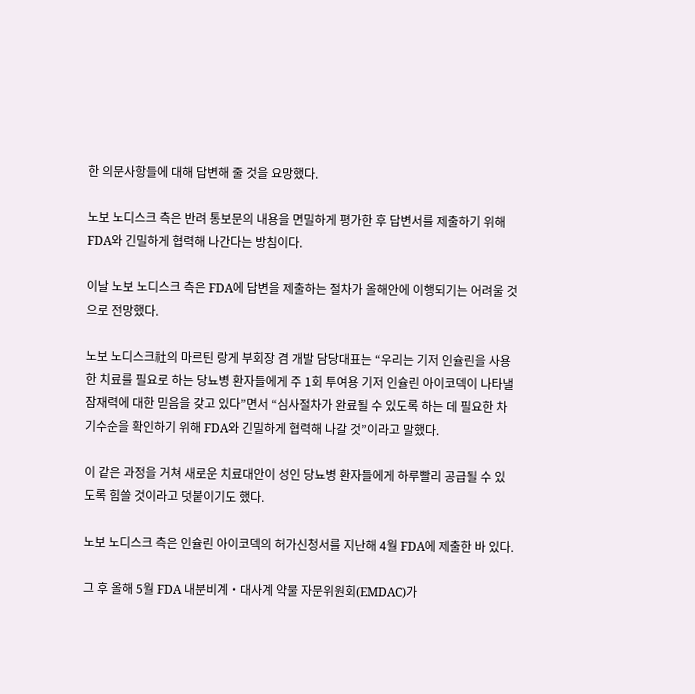한 의문사항들에 대해 답변해 줄 것을 요망했다.

노보 노디스크 측은 반려 통보문의 내용을 면밀하게 평가한 후 답변서를 제출하기 위해 FDA와 긴밀하게 협력해 나간다는 방침이다.

이날 노보 노디스크 측은 FDA에 답변을 제출하는 절차가 올해안에 이행되기는 어려울 것으로 전망했다.

노보 노디스크社의 마르틴 랑게 부회장 겸 개발 담당대표는 “우리는 기저 인슐린을 사용한 치료를 필요로 하는 당뇨병 환자들에게 주 1회 투여용 기저 인슐린 아이코덱이 나타낼 잠재력에 대한 믿음을 갖고 있다”면서 “심사절차가 완료될 수 있도록 하는 데 필요한 차기수순을 확인하기 위해 FDA와 긴밀하게 협력해 나갈 것”이라고 말했다.

이 같은 과정을 거쳐 새로운 치료대안이 성인 당뇨병 환자들에게 하루빨리 공급될 수 있도록 힘쓸 것이라고 덧붙이기도 했다.

노보 노디스크 측은 인슐린 아이코덱의 허가신청서를 지난해 4월 FDA에 제출한 바 있다.

그 후 올해 5월 FDA 내분비계‧대사계 약물 자문위원회(EMDAC)가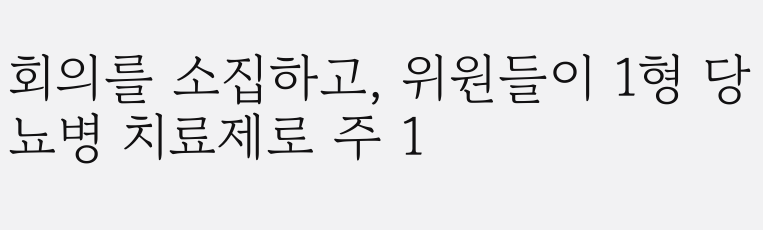회의를 소집하고, 위원들이 1형 당뇨병 치료제로 주 1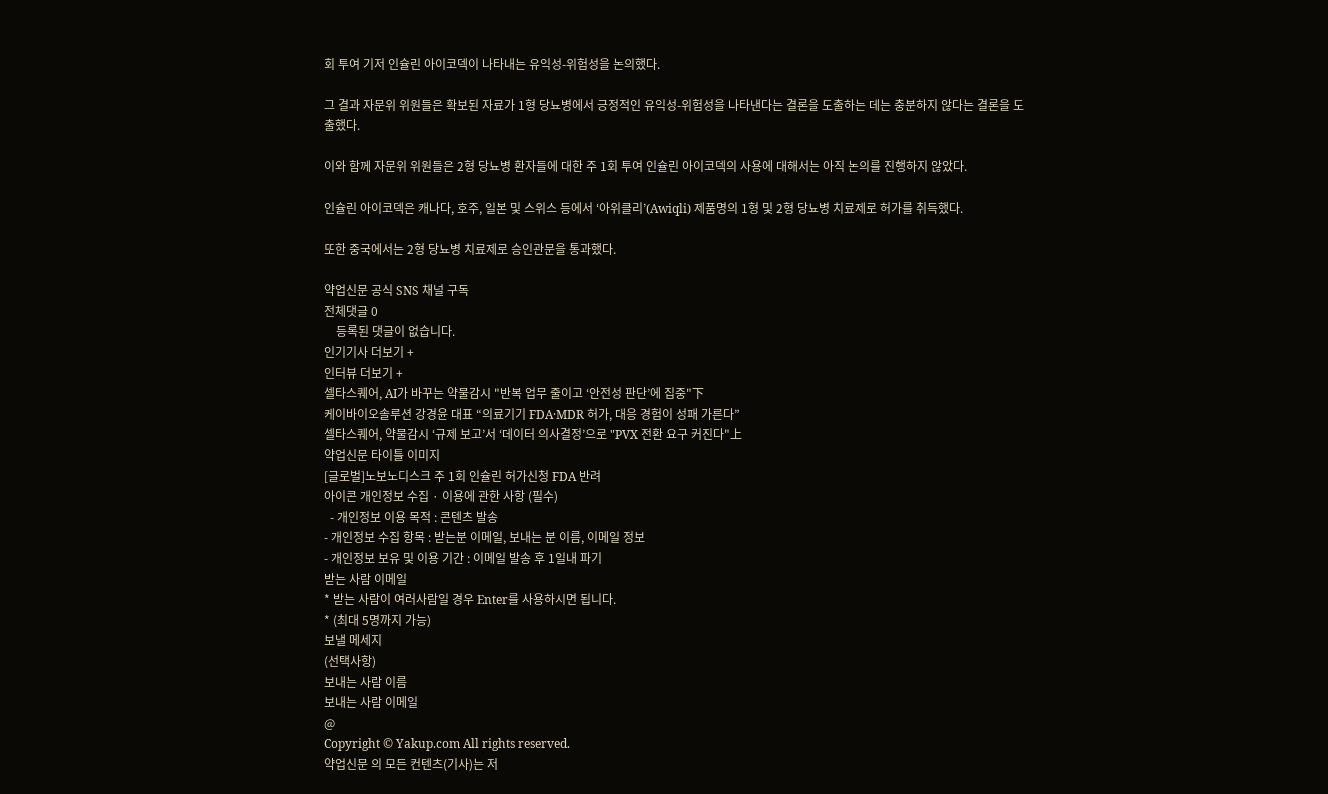회 투여 기저 인슐린 아이코덱이 나타내는 유익성-위험성을 논의했다.

그 결과 자문위 위원들은 확보된 자료가 1형 당뇨병에서 긍정적인 유익성-위험성을 나타낸다는 결론을 도출하는 데는 충분하지 않다는 결론을 도출했다.

이와 함께 자문위 위원들은 2형 당뇨병 환자들에 대한 주 1회 투여 인슐린 아이코덱의 사용에 대해서는 아직 논의를 진행하지 않았다.

인슐린 아이코덱은 캐나다, 호주, 일본 및 스위스 등에서 ‘아위클리’(Awiqli) 제품명의 1형 및 2형 당뇨병 치료제로 허가를 취득했다.

또한 중국에서는 2형 당뇨병 치료제로 승인관문을 통과했다.

약업신문 공식 SNS 채널 구독
전체댓글 0
    등록된 댓글이 없습니다.
인기기사 더보기 +
인터뷰 더보기 +
셀타스퀘어, AI가 바꾸는 약물감시 "반복 업무 줄이고 ‘안전성 판단’에 집중"下
케이바이오솔루션 강경윤 대표 “의료기기 FDA·MDR 허가, 대응 경험이 성패 가른다”
셀타스퀘어, 약물감시 ‘규제 보고’서 ‘데이터 의사결정’으로 "PVX 전환 요구 커진다"上
약업신문 타이틀 이미지
[글로벌]노보노디스크 주 1회 인슐린 허가신청 FDA 반려
아이콘 개인정보 수집 · 이용에 관한 사항 (필수)
  - 개인정보 이용 목적 : 콘텐츠 발송
- 개인정보 수집 항목 : 받는분 이메일, 보내는 분 이름, 이메일 정보
- 개인정보 보유 및 이용 기간 : 이메일 발송 후 1일내 파기
받는 사람 이메일
* 받는 사람이 여러사람일 경우 Enter를 사용하시면 됩니다.
* (최대 5명까지 가능)
보낼 메세지
(선택사항)
보내는 사람 이름
보내는 사람 이메일
@
Copyright © Yakup.com All rights reserved.
약업신문 의 모든 컨텐츠(기사)는 저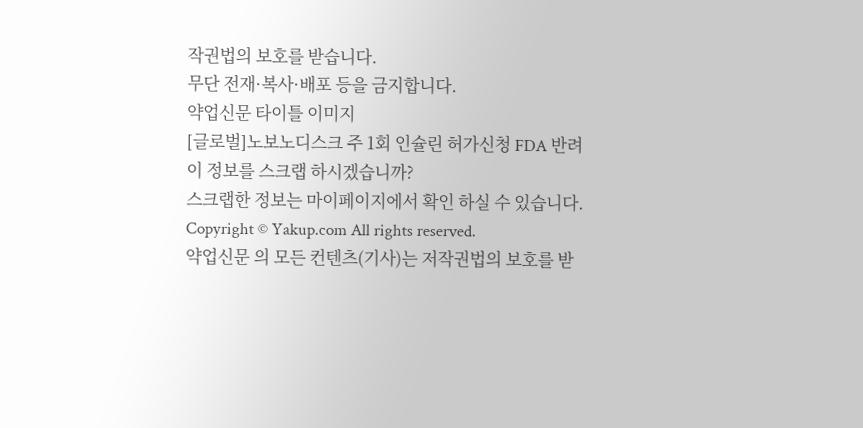작권법의 보호를 받습니다.
무단 전재·복사·배포 등을 금지합니다.
약업신문 타이틀 이미지
[글로벌]노보노디스크 주 1회 인슐린 허가신청 FDA 반려
이 정보를 스크랩 하시겠습니까?
스크랩한 정보는 마이페이지에서 확인 하실 수 있습니다.
Copyright © Yakup.com All rights reserved.
약업신문 의 모든 컨텐츠(기사)는 저작권법의 보호를 받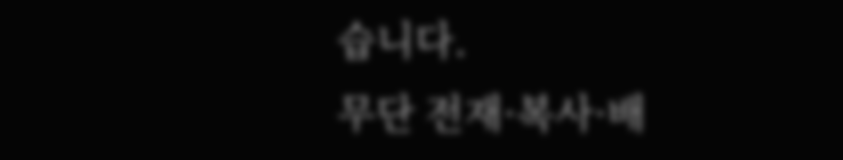습니다.
무단 전재·복사·배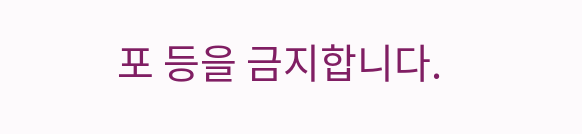포 등을 금지합니다.